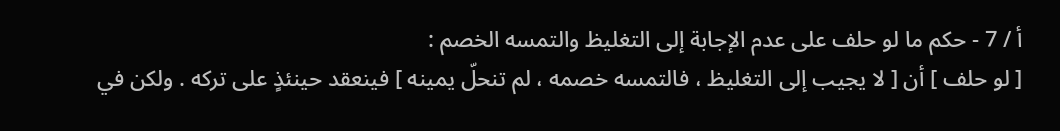أ / 7 - حكم ما لو حلف على عدم الإجابة إلى التغليظ والتمسه الخصم :
[ لو حلف ] أن [ لا يجيب إلى التغليظ ، فالتمسه خصمه ، لم تنحلّ يمينه ] فينعقد حينئذٍ على تركه . ولكن في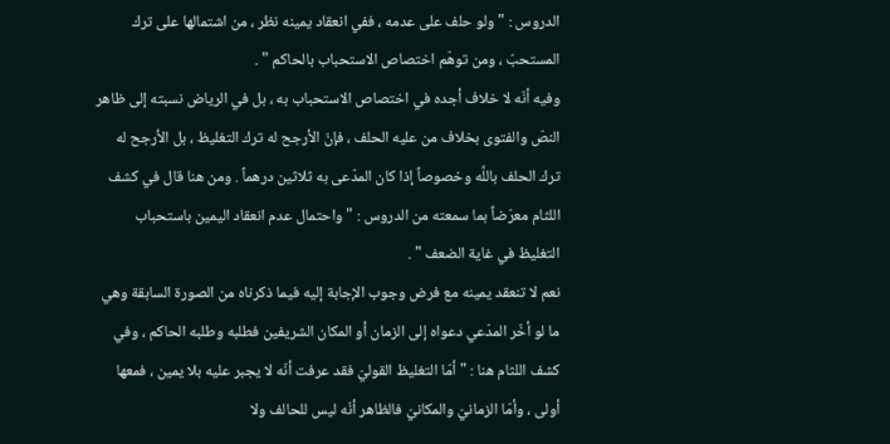الدروس : " ولو حلف على عدمه ، ففي انعقاد يمينه نظر ، من اشتمالها على ترك المستحبّ ، ومن توهّم اختصاص الاستحباب بالحاكم " .
وفيه أنّه لا خلاف أجده في اختصاص الاستحباب به ، بل في الرياض نسبته إلى ظاهر النصّ والفتوى بخلاف من عليه الحلف ، فإنّ الأرجح له ترك التغليظ ، بل الأرجح له ترك الحلف باللَّه وخصوصاً إذا كان المدّعى به ثلاثين درهماً . ومن هنا قال في كشف اللثام معرّضاً بما سمعته من الدروس : " واحتمال عدم انعقاد اليمين باستحباب التغليظ في غاية الضعف " .
نعم لا تنعقد يمينه مع فرض وجوب الإجابة إليه فيما ذكرناه من الصورة السابقة وهي ما لو أخّر المدّعي دعواه إلى الزمان أو المكان الشريفين فطلبه وطلبه الحاكم ، وفي كشف اللثام هنا : " أمّا التغليظ القوليّ فقد عرفت أنّه لا يجبر عليه بلا يمين ، فمعها أولى ، وأمّا الزمانيّ والمكانيّ فالظاهر أنّه ليس للحالف ولا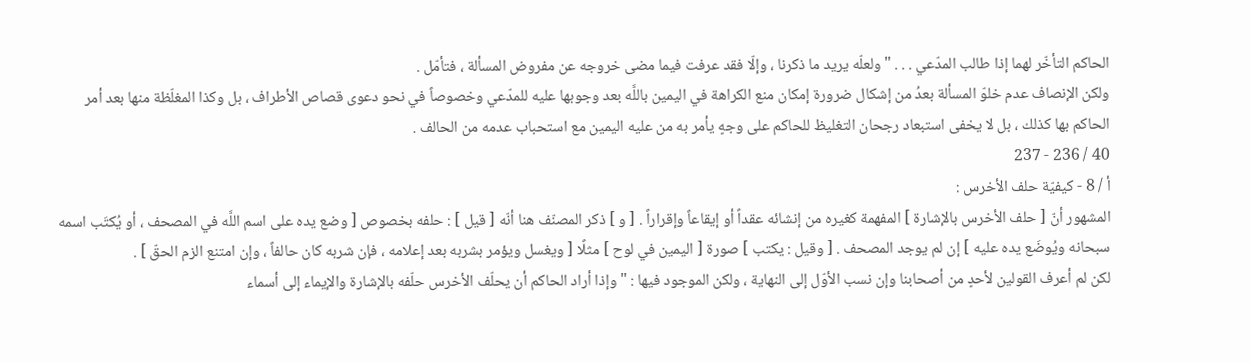الحاكم التأخّر لهما إذا طالب المدّعي . . . " ولعلّه يريد ما ذكرنا ، وإلّا فقد عرفت فيما مضى خروجه عن مفروض المسألة ، فتأمّل .
ولكن الإنصاف عدم خلوّ المسألة بعدُ من إشكال ضرورة إمكان منع الكراهة في اليمين باللَّه بعد وجوبها عليه للمدّعي وخصوصاً في نحو دعوى قصاص الأطراف ، بل وكذا المغلّظة منها بعد أمر الحاكم بها كذلك ، بل لا يخفى استبعاد رجحان التغليظ للحاكم على وجهٍ يأمر به من عليه اليمين مع استحباب عدمه من الحالف .
40 / 236 - 237
أ / 8 - كيفيّة حلف الأخرس :
المشهور أنّ [ حلف الأخرس بالإشارة ] المفهمة كغيره من إنشائه عقداً أو إيقاعاً وإقراراً . [ و ] ذكر المصنّف هنا أنّه [ قيل ] : حلفه بخصوص [ وضع يده على اسم اللَّه في المصحف ، أو يُكتَب اسمه سبحانه ويُوضَع يده عليه ] إن لم يوجد المصحف . [ وقيل : يكتب ] صورة [ اليمين في لوح ] مثلًا [ ويغسل ويؤمر بشربه بعد إعلامه ، فإن شربه كان حالفاً ، وإن امتنع الزم الحقّ ] .
لكن لم أعرف القولين لأحدٍ من أصحابنا وإن نسب الأوّل إلى النهاية ، ولكن الموجود فيها : " وإذا أراد الحاكم أن يحلّف الأخرس حلّفه بالإشارة والإيماء إلى أسماء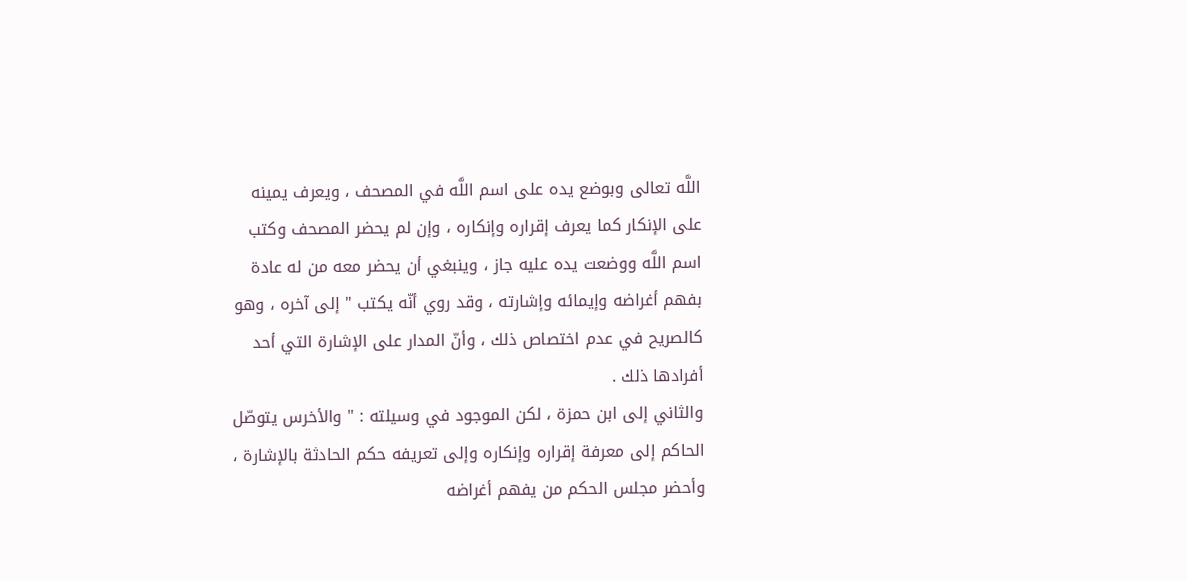اللَّه تعالى وبوضع يده على اسم اللَّه في المصحف ، ويعرف يمينه على الإنكار كما يعرف إقراره وإنكاره ، وإن لم يحضر المصحف وكتب اسم اللَّه ووضعت يده عليه جاز ، وينبغي أن يحضر معه من له عادة بفهم أغراضه وإيمائه وإشارته ، وقد روي أنّه يكتب " إلى آخره ، وهو كالصريح في عدم اختصاص ذلك ، وأنّ المدار على الإشارة التي أحد أفرادها ذلك .
والثاني إلى ابن حمزة ، لكن الموجود في وسيلته : " والأخرس يتوصّل الحاكم إلى معرفة إقراره وإنكاره وإلى تعريفه حكم الحادثة بالإشارة ، وأحضر مجلس الحكم من يفهم أغراضه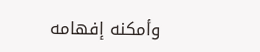وأمكنه إفهامه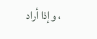، وإذا أراد